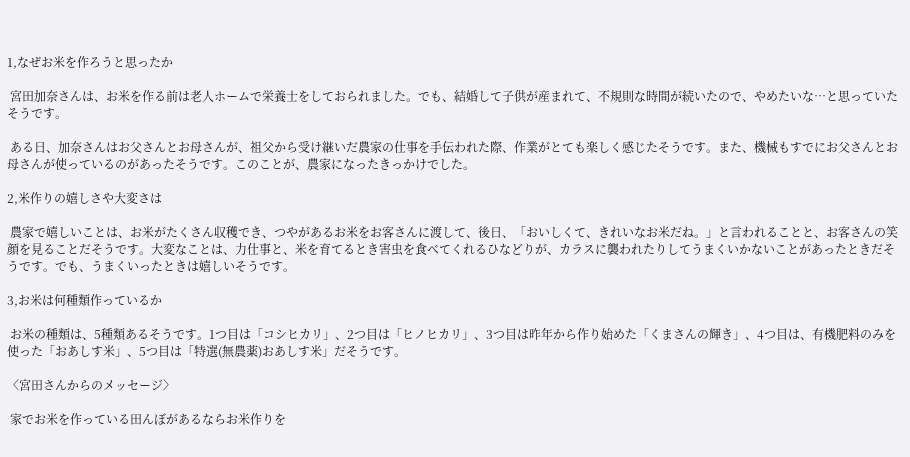1,なぜお米を作ろうと思ったか

 宮田加奈さんは、お米を作る前は老人ホームで栄養士をしておられました。でも、結婚して子供が産まれて、不規則な時間が続いたので、やめたいな⋯と思っていたそうです。

 ある日、加奈さんはお父さんとお母さんが、祖父から受け継いだ農家の仕事を手伝われた際、作業がとても楽しく感じたそうです。また、機械もすでにお父さんとお母さんが使っているのがあったそうです。このことが、農家になったきっかけでした。

2,米作りの嬉しさや大変さは

 農家で嬉しいことは、お米がたくさん収穫でき、つやがあるお米をお客さんに渡して、後日、「おいしくて、きれいなお米だね。」と言われることと、お客さんの笑顔を見ることだそうです。大変なことは、力仕事と、米を育てるとき害虫を食べてくれるひなどりが、カラスに襲われたりしてうまくいかないことがあったときだそうです。でも、うまくいったときは嬉しいそうです。

3,お米は何種類作っているか

 お米の種類は、5種類あるそうです。1つ目は「コシヒカリ」、2つ目は「ヒノヒカリ」、3つ目は昨年から作り始めた「くまさんの輝き」、4つ目は、有機肥料のみを使った「おあしす米」、5つ目は「特選(無農薬)おあしす米」だそうです。

〈宮田さんからのメッセージ〉

 家でお米を作っている田んぼがあるならお米作りを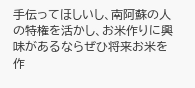手伝ってほしいし、南阿蘇の人の特権を活かし、お米作りに興味があるならぜひ将来お米を作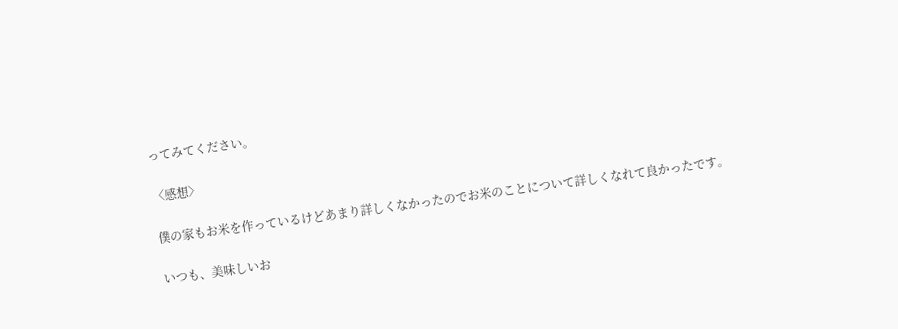ってみてください。

〈感想〉

僕の家もお米を作っているけどあまり詳しくなかったのでお米のことについて詳しくなれて良かったです。

いつも、美味しいお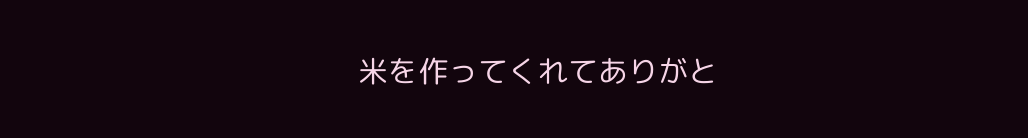米を作ってくれてありがと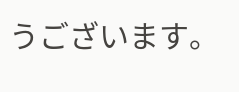うございます。